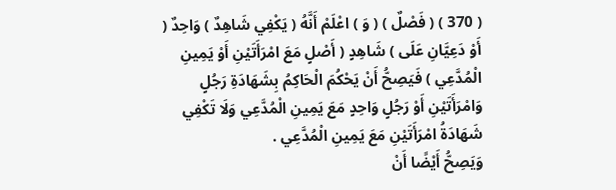( 370 ) ( فَصْلٌ ) ( وَ ) اعْلَمْ أَنَّهُ ( يَكْفِي شَاهِدٌ ) وَاحِدٌ ( أَوْ دَعِيَّانِ عَلَى ) شَاهِدٍ ( أَصْلٍ مَعَ امْرَأَتَيْنِ أَوْ يَمِينِ الْمُدَّعِي ) فَيَصِحُّ أَنْ يَحْكُمَ الْحَاكِمُ بِشَهَادَةِ رَجُلٍ وَامْرَأَتَيْنِ أَوْ رَجُلٍ وَاحِدٍ مَعَ يَمِينِ الْمُدَّعِي وَلَا تَكْفِي شَهَادَةُ امْرَأَتَيْنِ مَعَ يَمِينِ الْمُدَّعِي .
وَيَصِحُّ أَيْضًا أَنْ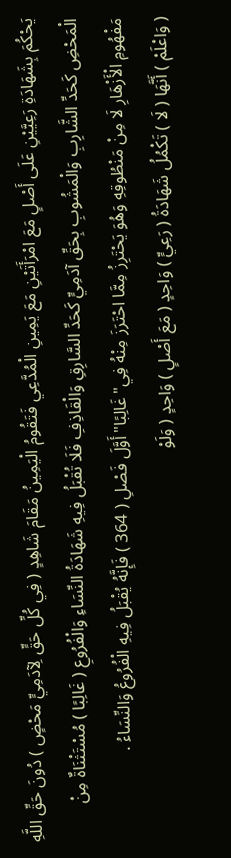يَحْكُمَ بِشَهَادَةِ رَعِيَّيْنِ عَلَى أَصْلٍ مَعَ امْرَأَتَيْنِ مَعَ يَمِينِ الْمُدَّعِي فَتَقُومُ الْيَمِينُ مَقَامَ شَاهِدٍ ( فِي كُلِّ حَقٍّ لِآدَمِيٍّ مَحْضٍ ) دُونَ حَقِّ اللَّهِ الْمَحْضِ كَحَدِّ الشَّارِبِ وَالْمَشُوبِ بِحَقِّ آدَمِيٍّ كَحَدِّ السَّارِقِ وَالْقَاذِفِ فَلَا تُقْبَلُ فِيهِ شَهَادَةُ النِّسَاءِ وَالْفُرُوعِ ( غَالِبًا ) مُسْتَثْنَاةٌ مِنْ مَفْهُومِ الْأَزْهَارِ لَا مِنْ مَنْطُوقِهِ وَهُوَ يَحْتَرِزُ مِمَّا احْتَرَزَ مِنْهُ فِي"غَالِبًا"أَوَّلَ فَصْلِ ( 364 ) فَإِنَّهُ يُقْبَلُ فِيهِ الْفُرُوعُ وَالنِّسَاءُ .
( وَاعْلَمْ ) أَنَّهَا ( لَا ) تَكْمُلُ شَهَادَةُ ( رَعِيٍّ ) وَاحِدٍ ( مَعَ أَصْلٍ ) وَاحِدٍ ( وَلَوْ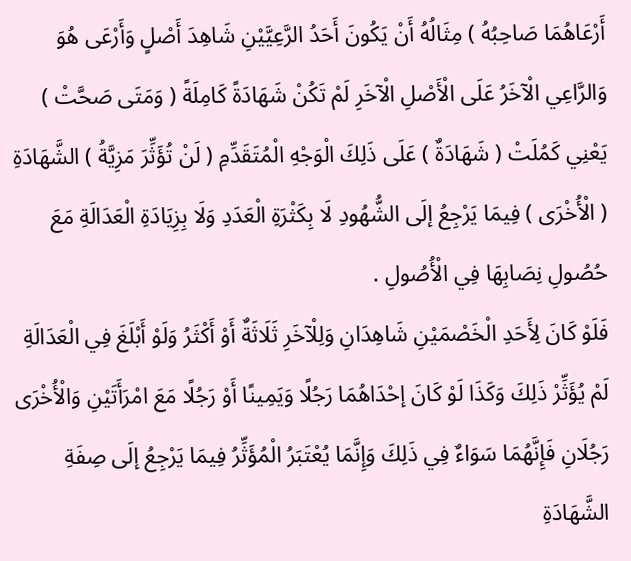أَرْعَاهُمَا صَاحِبُهُ ) مِثَالُهُ أَنْ يَكُونَ أَحَدُ الرَّعِيَّيْنِ شَاهِدَ أَصْلٍ وَأَرْعَى هُوَ وَالرَّاعِي الْآخَرُ عَلَى الْأَصْلِ الْآخَرِ لَمْ تَكُنْ شَهَادَةً كَامِلَةً ( وَمَتَى صَحَّتْ ) يَعْنِي كَمُلَتْ ( شَهَادَةٌ ) عَلَى ذَلِكَ الْوَجْهِ الْمُتَقَدِّمِ ( لَنْ تُؤَثِّرَ مَزِيَّةُ ) الشَّهَادَةِ ( الْأُخْرَى ) فِيمَا يَرْجِعُ إلَى الشُّهُودِ لَا بِكَثْرَةِ الْعَدَدِ وَلَا بِزِيَادَةِ الْعَدَالَةِ مَعَ حُصُولِ نِصَابِهَا فِي الْأُصُولِ .
فَلَوْ كَانَ لِأَحَدِ الْخَصْمَيْنِ شَاهِدَانِ وَلِلْآخَرِ ثَلَاثَةٌ أَوْ أَكْثَرُ وَلَوْ أَبْلَغَ فِي الْعَدَالَةِ لَمْ يُؤَثِّرْ ذَلِكَ وَكَذَا لَوْ كَانَ إحْدَاهُمَا رَجُلًا وَيَمِينًا أَوْ رَجُلًا مَعَ امْرَأَتَيْنِ وَالْأُخْرَى رَجُلَانِ فَإِنَّهُمَا سَوَاءٌ فِي ذَلِكَ وَإِنَّمَا يُعْتَبَرُ الْمُؤَثِّرُ فِيمَا يَرْجِعُ إلَى صِفَةِ الشَّهَادَةِ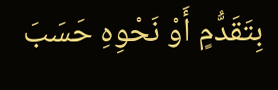بِتَقَدُّمٍ أَوْ نَحْوِهِ حَسَبَ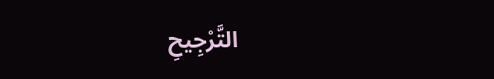التَّرْجِيحِ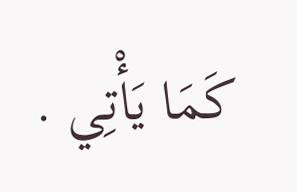كَمَا يَأْتِي .